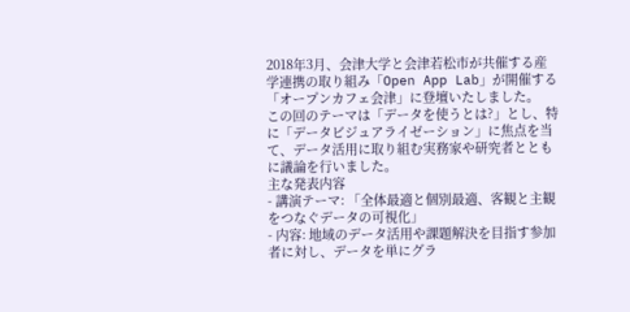2018年3月、会津大学と会津若松市が共催する産学連携の取り組み「Open App Lab」が開催する「オープンカフェ会津」に登壇いたしました。
この回のテーマは「データを使うとは?」とし、特に「データビジュアライゼーション」に焦点を当て、データ活用に取り組む実務家や研究者とともに議論を行いました。
主な発表内容
- 講演テーマ: 「全体最適と個別最適、客観と主観をつなぐデータの可視化」
- 内容: 地域のデータ活用や課題解決を目指す参加者に対し、データを単にグラ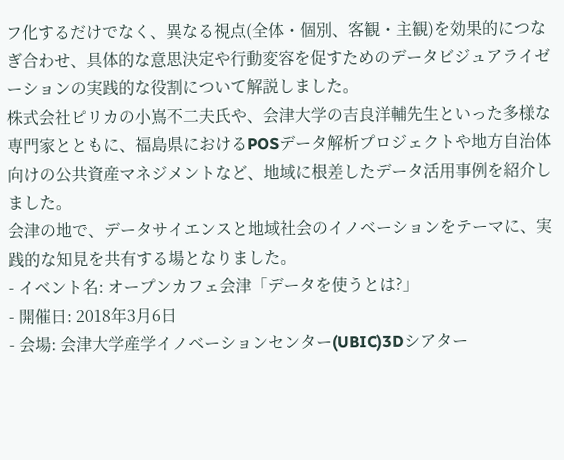フ化するだけでなく、異なる視点(全体・個別、客観・主観)を効果的につなぎ合わせ、具体的な意思決定や行動変容を促すためのデータビジュアライゼーションの実践的な役割について解説しました。
株式会社ピリカの小嶌不二夫氏や、会津大学の吉良洋輔先生といった多様な専門家とともに、福島県におけるPOSデータ解析プロジェクトや地方自治体向けの公共資産マネジメントなど、地域に根差したデータ活用事例を紹介しました。
会津の地で、データサイエンスと地域社会のイノベーションをテーマに、実践的な知見を共有する場となりました。
- イベント名: オープンカフェ会津「データを使うとは?」
- 開催日: 2018年3月6日
- 会場: 会津大学産学イノベーションセンター(UBIC)3Dシアター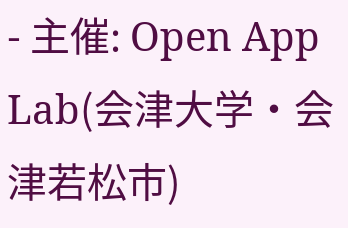- 主催: Open App Lab(会津大学・会津若松市)